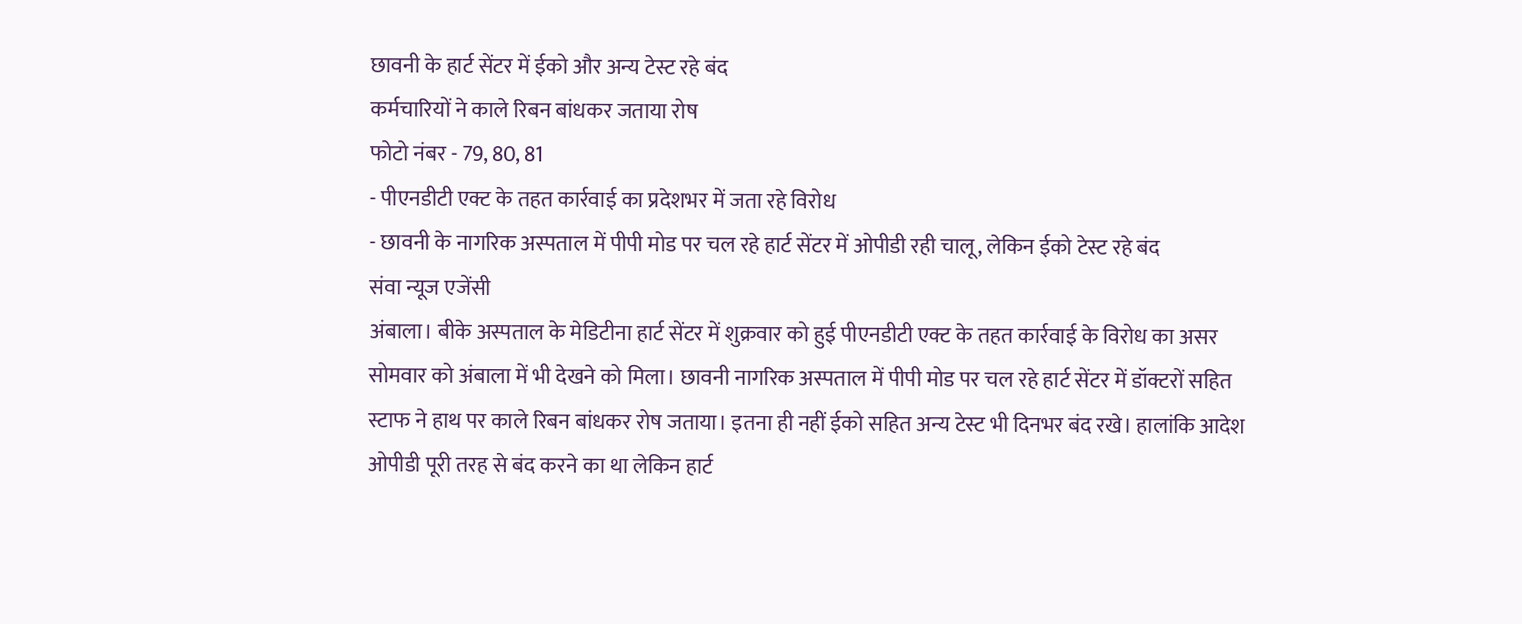छावनी के हार्ट सेंटर में ईको और अन्य टेस्ट रहे बंद
कर्मचारियों ने काले रिबन बांधकर जताया रोष
फोटो नंबर - 79, 80, 81
- पीएनडीटी एक्ट के तहत कार्रवाई का प्रदेशभर में जता रहे विरोध
- छावनी के नागरिक अस्पताल में पीपी मोड पर चल रहे हार्ट सेंटर में ओपीडी रही चालू, लेकिन ईको टेस्ट रहे बंद
संवा न्यूज एजेंसी
अंबाला। बीके अस्पताल के मेडिटीना हार्ट सेंटर में शुक्रवार को हुई पीएनडीटी एक्ट के तहत कार्रवाई के विरोध का असर सोमवार को अंबाला में भी देखने को मिला। छावनी नागरिक अस्पताल में पीपी मोड पर चल रहे हार्ट सेंटर में डॉक्टरों सहित स्टाफ ने हाथ पर काले रिबन बांधकर रोष जताया। इतना ही नहीं ईको सहित अन्य टेस्ट भी दिनभर बंद रखे। हालांकि आदेश ओपीडी पूरी तरह से बंद करने का था लेकिन हार्ट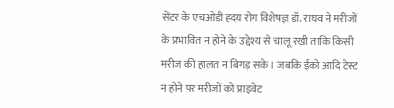सेंटर के एचओडी ह्दय रोग विशेषज्ञ डॉ. राघव ने मरीजों के प्रभावित न होने के उद्देश्य से चालू रखी ताकि किसी मरीज की हालत न बिगड़ सके। जबकि ईको आदि टेस्ट न होने पर मरीजों को प्राइवेट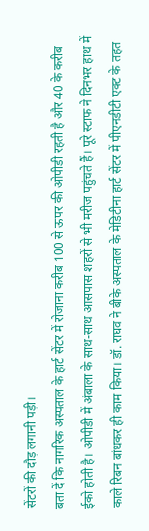सेंटरों की दौड़ लगानी पड़ी।
बता दें कि नागरिक अस्पताल के हार्ट सेंटर में रोजाना करीब 100 से ऊपर की ओपीडी रहती है और 40 के करीब ईको होती है। ओपीडी में अंबाला के साथ-साथ आसपास शहरों से भी मरीज पहुंचते हैं। पूरे स्टाफ ने दिनभर हाथ में काले रिबन बांधकर ही काम किया। डॉ. राघव ने बीके अस्पताल के मेडिटीना हार्ट सेंटर में पीएनडीटी एक्ट के तहत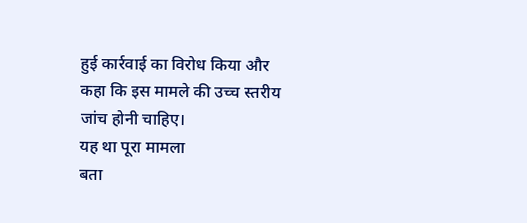हुई कार्रवाई का विरोध किया और कहा कि इस मामले की उच्च स्तरीय जांच होनी चाहिए।
यह था पूरा मामला
बता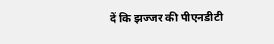दें कि झज्जर की पीएनडीटी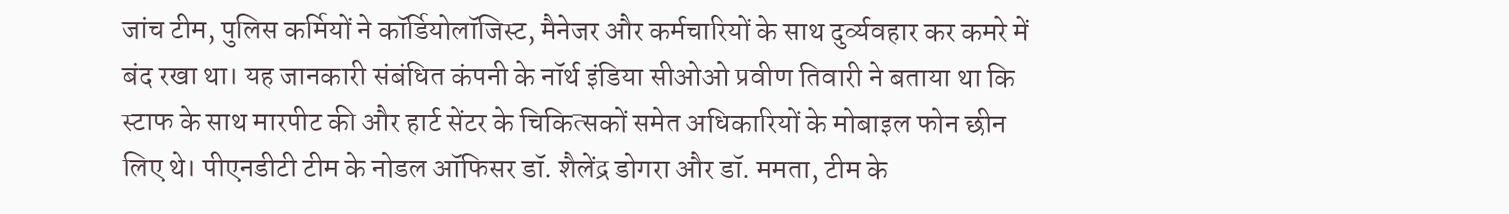जांच टीम, पुलिस कर्मियों ने कॉर्डियोलॉजिस्ट, मैनेजर और कर्मचारियों के साथ दुर्व्यवहार कर कमरे में बंद रखा था। यह जानकारी संबंधित कंपनी के नॉर्थ इंडिया सीओओ प्रवीण तिवारी ने बताया था कि स्टाफ के साथ मारपीट की और हार्ट सेंटर के चिकित्सकों समेत अधिकारियों के मोबाइल फोन छीन लिए थे। पीएनडीटी टीम के नोडल ऑफिसर डॉ. शैलेंद्र डोगरा और डॉ. ममता, टीम के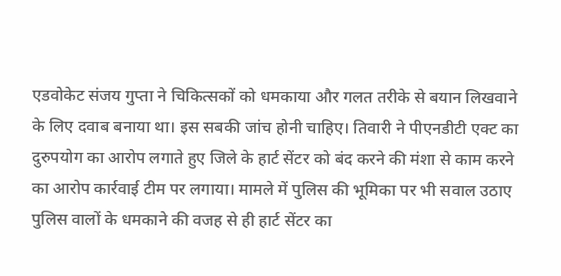एडवोकेट संजय गुप्ता ने चिकित्सकों को धमकाया और गलत तरीके से बयान लिखवाने के लिए दवाब बनाया था। इस सबकी जांच होनी चाहिए। तिवारी ने पीएनडीटी एक्ट का दुरुपयोग का आरोप लगाते हुए जिले के हार्ट सेंटर को बंद करने की मंशा से काम करने का आरोप कार्रवाई टीम पर लगाया। मामले में पुलिस की भूमिका पर भी सवाल उठाए पुलिस वालों के धमकाने की वजह से ही हार्ट सेंटर का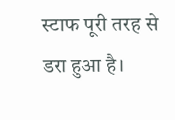स्टाफ पूरी तरह से डरा हुआ है।